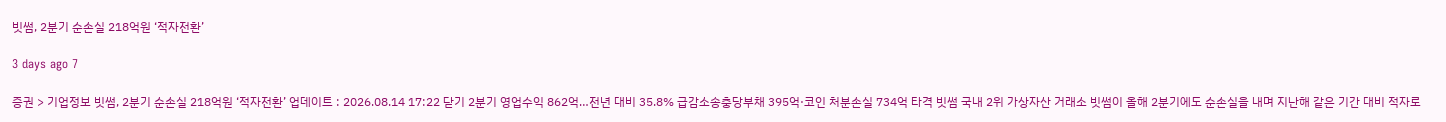빗썸, 2분기 순손실 218억원 ‘적자전환’

3 days ago 7

증권 > 기업정보 빗썸, 2분기 순손실 218억원 ‘적자전환’ 업데이트 : 2026.08.14 17:22 닫기 2분기 영업수익 862억…전년 대비 35.8% 급감소송충당부채 395억·코인 처분손실 734억 타격 빗썸 국내 2위 가상자산 거래소 빗썸이 올해 2분기에도 순손실을 내며 지난해 같은 기간 대비 적자로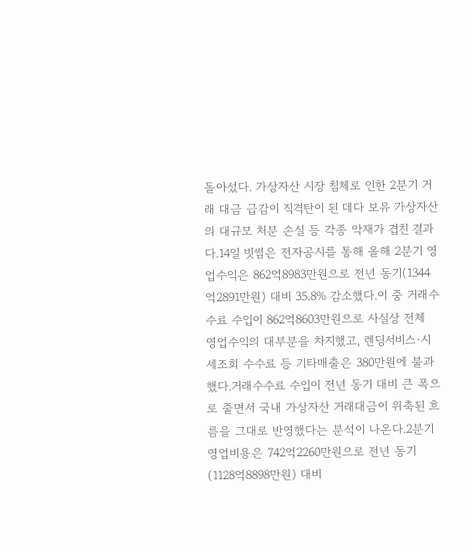돌아섰다. 가상자산 시장 침체로 인한 2분기 거래 대금 급감이 직격탄이 된 데다 보유 가상자산의 대규모 처분 손실 등 각종 악재가 겹친 결과다.14일 빗썸은 전자공시를 통해 올해 2분기 영업수익은 862억8983만원으로 전년 동기(1344억2891만원) 대비 35.8% 감소했다.이 중 거래수수료 수입이 862억8603만원으로 사실상 전체 영업수익의 대부분을 차지했고, 렌딩서비스·시세조회 수수료 등 기타매출은 380만원에 불과했다.거래수수료 수입이 전년 동기 대비 큰 폭으로 줄면서 국내 가상자산 거래대금이 위축된 흐름을 그대로 반영했다는 분석이 나온다.2분기 영업비용은 742억2260만원으로 전년 동기(1128억8898만원) 대비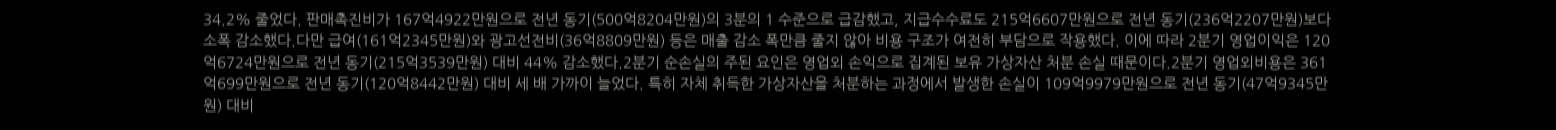34.2% 줄었다. 판매촉진비가 167억4922만원으로 전년 동기(500억8204만원)의 3분의 1 수준으로 급감했고, 지급수수료도 215억6607만원으로 전년 동기(236억2207만원)보다 소폭 감소했다.다만 급여(161억2345만원)와 광고선전비(36억8809만원) 등은 매출 감소 폭만큼 줄지 않아 비용 구조가 여전히 부담으로 작용했다. 이에 따라 2분기 영업이익은 120억6724만원으로 전년 동기(215억3539만원) 대비 44% 감소했다.2분기 순손실의 주된 요인은 영업외 손익으로 집계된 보유 가상자산 처분 손실 때문이다.2분기 영업외비용은 361억699만원으로 전년 동기(120억8442만원) 대비 세 배 가까이 늘었다. 특히 자체 취득한 가상자산을 처분하는 과정에서 발생한 손실이 109억9979만원으로 전년 동기(47억9345만원) 대비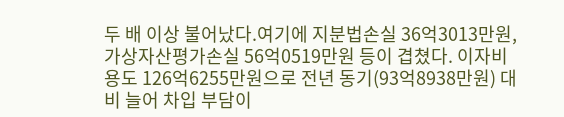두 배 이상 불어났다.여기에 지분법손실 36억3013만원, 가상자산평가손실 56억0519만원 등이 겹쳤다. 이자비용도 126억6255만원으로 전년 동기(93억8938만원) 대비 늘어 차입 부담이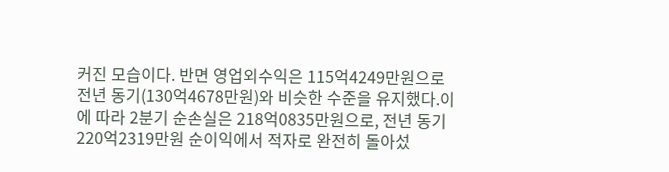커진 모습이다. 반면 영업외수익은 115억4249만원으로 전년 동기(130억4678만원)와 비슷한 수준을 유지했다.이에 따라 2분기 순손실은 218억0835만원으로, 전년 동기 220억2319만원 순이익에서 적자로 완전히 돌아섰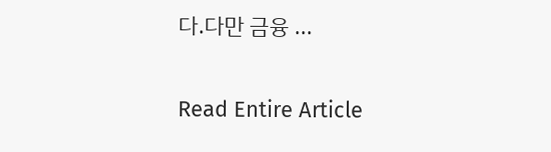다.다만 금융 ...

Read Entire Article